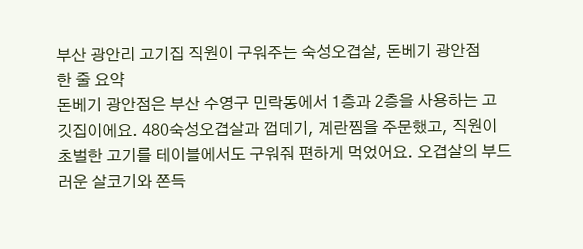부산 광안리 고기집 직원이 구워주는 숙성오겹살, 돈베기 광안점
한 줄 요약
돈베기 광안점은 부산 수영구 민락동에서 1층과 2층을 사용하는 고깃집이에요. 480숙성오겹살과 껍데기, 계란찜을 주문했고, 직원이 초벌한 고기를 테이블에서도 구워줘 편하게 먹었어요. 오겹살의 부드러운 살코기와 쫀득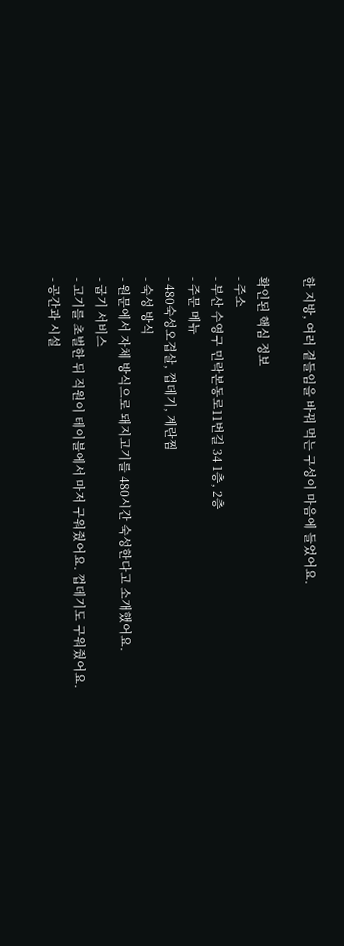한 지방, 여러 곁들임을 바꿔 먹는 구성이 마음에 들었어요.

확인된 핵심 정보
- 주소
- 부산 수영구 민락본동로11번길 34 1층, 2층
- 주문 메뉴
- 480숙성오겹살, 껍데기, 계란찜
- 숙성 방식
- 원문에서 자체 방식으로 돼지고기를 480시간 숙성한다고 소개했어요.
- 굽기 서비스
- 고기를 초벌한 뒤 직원이 테이블에서 마저 구워줬어요. 껍데기도 구워줬어요.
- 공간과 시설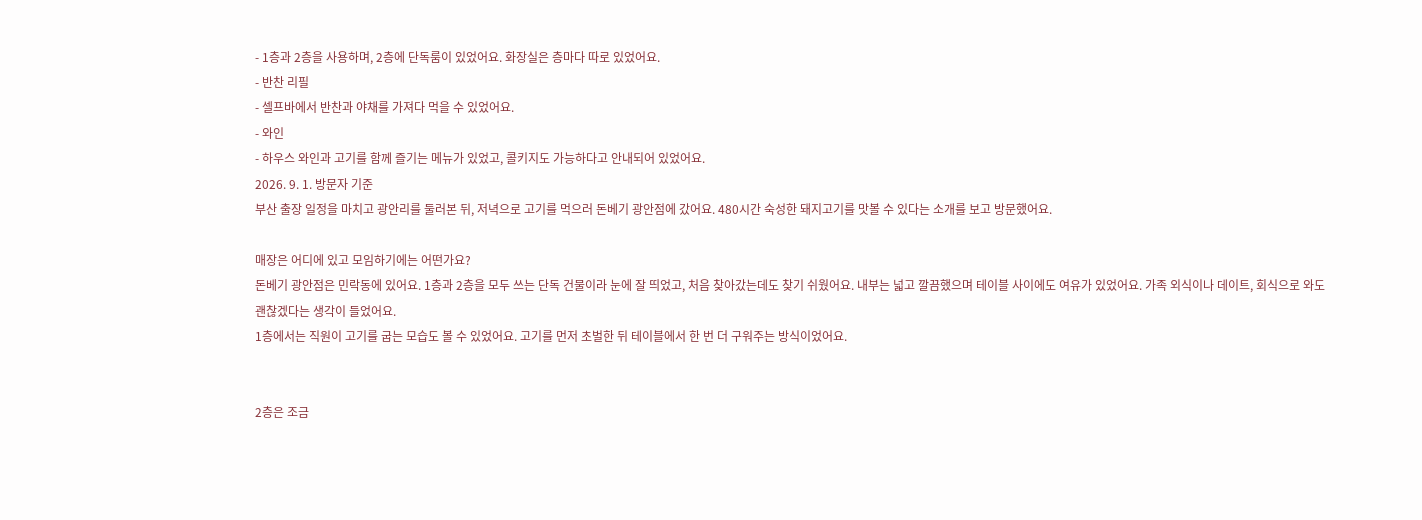- 1층과 2층을 사용하며, 2층에 단독룸이 있었어요. 화장실은 층마다 따로 있었어요.
- 반찬 리필
- 셀프바에서 반찬과 야채를 가져다 먹을 수 있었어요.
- 와인
- 하우스 와인과 고기를 함께 즐기는 메뉴가 있었고, 콜키지도 가능하다고 안내되어 있었어요.
2026. 9. 1. 방문자 기준
부산 출장 일정을 마치고 광안리를 둘러본 뒤, 저녁으로 고기를 먹으러 돈베기 광안점에 갔어요. 480시간 숙성한 돼지고기를 맛볼 수 있다는 소개를 보고 방문했어요.

매장은 어디에 있고 모임하기에는 어떤가요?
돈베기 광안점은 민락동에 있어요. 1층과 2층을 모두 쓰는 단독 건물이라 눈에 잘 띄었고, 처음 찾아갔는데도 찾기 쉬웠어요. 내부는 넓고 깔끔했으며 테이블 사이에도 여유가 있었어요. 가족 외식이나 데이트, 회식으로 와도 괜찮겠다는 생각이 들었어요.
1층에서는 직원이 고기를 굽는 모습도 볼 수 있었어요. 고기를 먼저 초벌한 뒤 테이블에서 한 번 더 구워주는 방식이었어요.


2층은 조금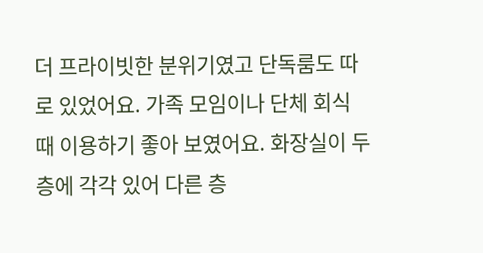더 프라이빗한 분위기였고 단독룸도 따로 있었어요. 가족 모임이나 단체 회식 때 이용하기 좋아 보였어요. 화장실이 두 층에 각각 있어 다른 층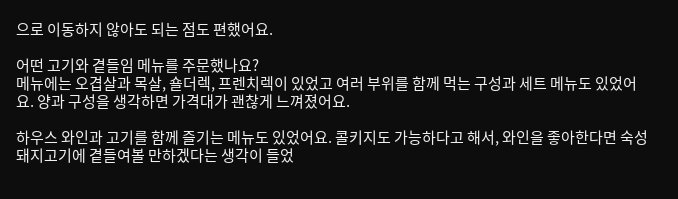으로 이동하지 않아도 되는 점도 편했어요.

어떤 고기와 곁들임 메뉴를 주문했나요?
메뉴에는 오겹살과 목살, 숄더렉, 프렌치렉이 있었고 여러 부위를 함께 먹는 구성과 세트 메뉴도 있었어요. 양과 구성을 생각하면 가격대가 괜찮게 느껴졌어요.

하우스 와인과 고기를 함께 즐기는 메뉴도 있었어요. 콜키지도 가능하다고 해서, 와인을 좋아한다면 숙성 돼지고기에 곁들여볼 만하겠다는 생각이 들었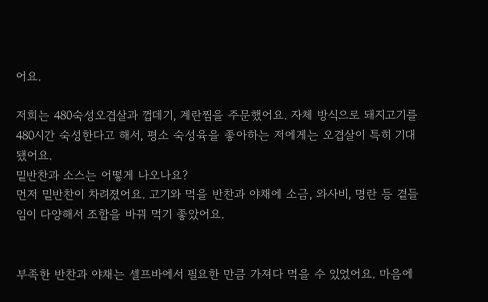어요.

저희는 480숙성오겹살과 껍데기, 계란찜을 주문했어요. 자체 방식으로 돼지고기를 480시간 숙성한다고 해서, 평소 숙성육을 좋아하는 저에게는 오겹살이 특히 기대됐어요.
밑반찬과 소스는 어떻게 나오나요?
먼저 밑반찬이 차려졌어요. 고기와 먹을 반찬과 야채에 소금, 와사비, 명란 등 곁들임이 다양해서 조합을 바꿔 먹기 좋았어요.


부족한 반찬과 야채는 셀프바에서 필요한 만큼 가져다 먹을 수 있었어요. 마음에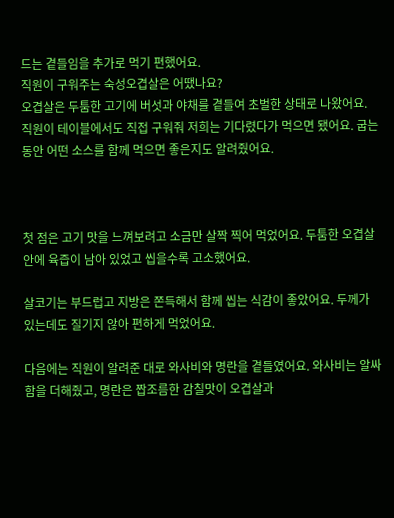드는 곁들임을 추가로 먹기 편했어요.
직원이 구워주는 숙성오겹살은 어땠나요?
오겹살은 두툼한 고기에 버섯과 야채를 곁들여 초벌한 상태로 나왔어요. 직원이 테이블에서도 직접 구워줘 저희는 기다렸다가 먹으면 됐어요. 굽는 동안 어떤 소스를 함께 먹으면 좋은지도 알려줬어요.



첫 점은 고기 맛을 느껴보려고 소금만 살짝 찍어 먹었어요. 두툼한 오겹살 안에 육즙이 남아 있었고 씹을수록 고소했어요.

살코기는 부드럽고 지방은 쫀득해서 함께 씹는 식감이 좋았어요. 두께가 있는데도 질기지 않아 편하게 먹었어요.

다음에는 직원이 알려준 대로 와사비와 명란을 곁들였어요. 와사비는 알싸함을 더해줬고, 명란은 짭조름한 감칠맛이 오겹살과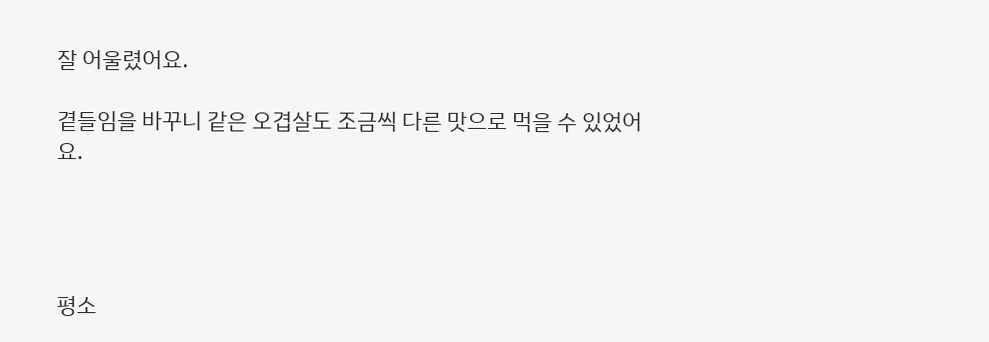잘 어울렸어요.

곁들임을 바꾸니 같은 오겹살도 조금씩 다른 맛으로 먹을 수 있었어요.




평소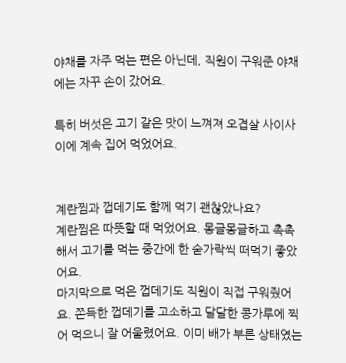야채를 자주 먹는 편은 아닌데, 직원이 구워준 야채에는 자꾸 손이 갔어요.

특히 버섯은 고기 같은 맛이 느껴져 오겹살 사이사이에 계속 집어 먹었어요.


계란찜과 껍데기도 함께 먹기 괜찮았나요?
계란찜은 따뜻할 때 먹었어요. 몽글몽글하고 촉촉해서 고기를 먹는 중간에 한 숟가락씩 떠먹기 좋았어요.
마지막으로 먹은 껍데기도 직원이 직접 구워줬어요. 쫀득한 껍데기를 고소하고 달달한 콩가루에 찍어 먹으니 잘 어울렸어요. 이미 배가 부른 상태였는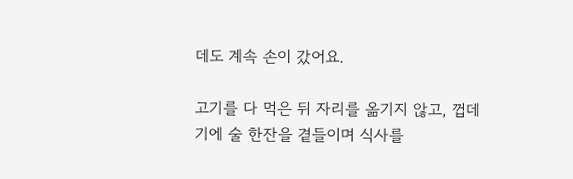데도 계속 손이 갔어요.

고기를 다 먹은 뒤 자리를 옮기지 않고, 껍데기에 술 한잔을 곁들이며 식사를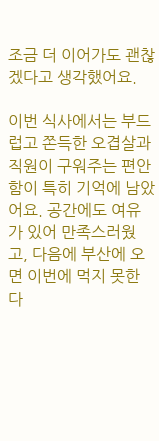조금 더 이어가도 괜찮겠다고 생각했어요.

이번 식사에서는 부드럽고 쫀득한 오겹살과 직원이 구워주는 편안함이 특히 기억에 남았어요. 공간에도 여유가 있어 만족스러웠고, 다음에 부산에 오면 이번에 먹지 못한 다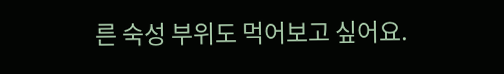른 숙성 부위도 먹어보고 싶어요.